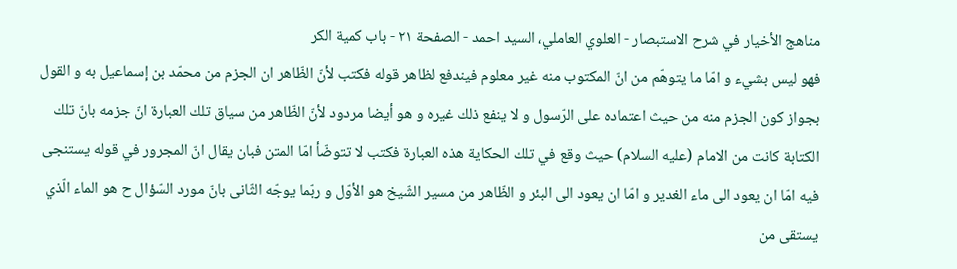مناهج الأخيار في شرح الاستبصار - العلوي العاملي، السيد احمد - الصفحة ٢١ - باب كمية الكر
فهو ليس بشيء و امّا ما يتوهّم من انّ المكتوب منه غير معلوم فيندفع لظاهر قوله فكتب لأنّ الظّاهر ان الجزم من محمّد بن إسماعيل به و القول بجواز كون الجزم منه من حيث اعتماده على الرّسول و لا ينفع ذلك غيره و هو أيضا مردود لأنّ الظّاهر من سياق تلك العبارة انّ جزمه بانّ تلك الكتابة كانت من الامام (عليه السلام) حيث وقع في تلك الحكاية هذه العبارة فكتب لا تتوضّأ امّا المتن فبان يقال انّ المجرور في قوله يستنجى فيه امّا ان يعود الى ماء الغدير و امّا ان يعود الى البئر و الظّاهر من مسير الشّيخ هو الأوّل و ربّما يوجّه الثّانى بانّ مورد السّؤال ح هو الماء الّذي يستقى من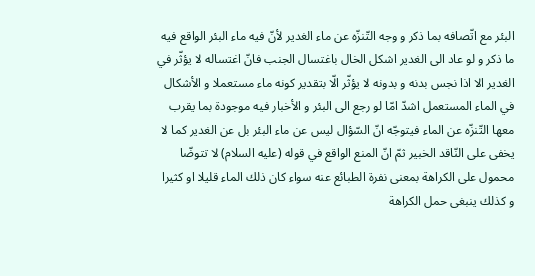البئر مع اتّصافه بما ذكر و وجه التّنزّه عن ماء الغدير لأنّ فيه ماء البئر الواقع فيه ما ذكر و لو عاد الى الغدير اشكل الخال باغتسال الجنب فانّ اغتساله لا يؤثّر في الغدير الا اذا نجس بدنه و بدونه لا يؤثّر الّا بتقدير كونه ماء مستعملا و الأشكال في الماء المستعمل اشدّ امّا لو رجع الى البئر و الأخبار فيه موجودة بما يقرب معها التّنزّه عن الماء فيتوجّه انّ السّؤال ليس عن ماء البئر بل عن الغدير كما لا يخفى على النّاقد الخبير ثمّ انّ المنع الواقع في قوله (عليه السلام) لا تتوضّا محمول على الكراهة بمعنى نفرة الطبائع عنه سواء كان ذلك الماء قليلا او كثيرا و كذلك ينبغى حمل الكراهة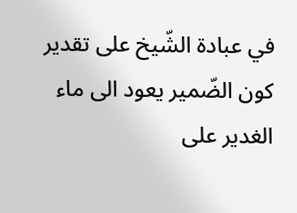في عبادة الشّيخ على تقدير كون الضّمير يعود الى ماء الغدير على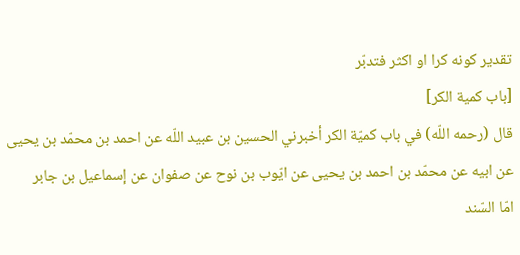تقدير كونه كرا او اكثر فتدبّر
[باب كمية الكر]
قال (رحمه اللّه) في باب كميّة الكر أخبرني الحسين بن عبيد اللّه عن احمد بن محمّد بن يحيى عن ابيه عن محمّد بن احمد بن يحيى عن ايّوب بن نوح عن صفوان عن إسماعيل بن جابر
امّا السّند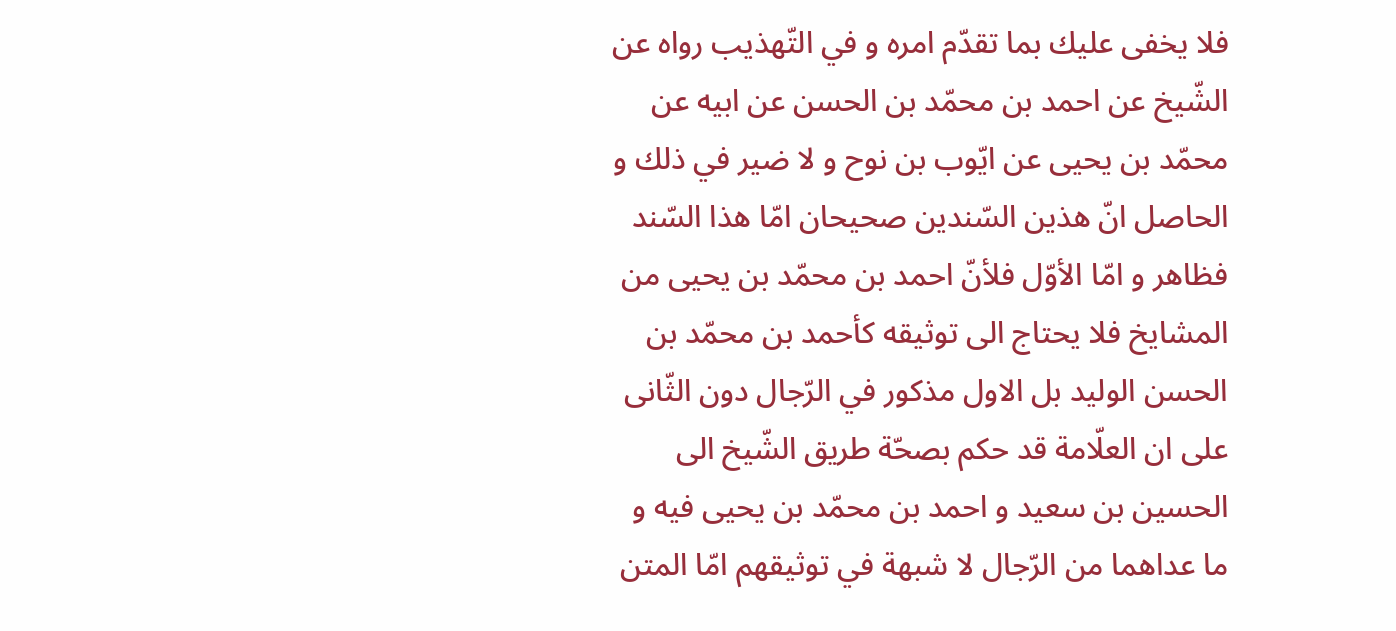فلا يخفى عليك بما تقدّم امره و في التّهذيب رواه عن الشّيخ عن احمد بن محمّد بن الحسن عن ابيه عن محمّد بن يحيى عن ايّوب بن نوح و لا ضير في ذلك و الحاصل انّ هذين السّندين صحيحان امّا هذا السّند فظاهر و امّا الأوّل فلأنّ احمد بن محمّد بن يحيى من المشايخ فلا يحتاج الى توثيقه كأحمد بن محمّد بن الحسن الوليد بل الاول مذكور في الرّجال دون الثّانى على ان العلّامة قد حكم بصحّة طريق الشّيخ الى الحسين بن سعيد و احمد بن محمّد بن يحيى فيه و ما عداهما من الرّجال لا شبهة في توثيقهم امّا المتن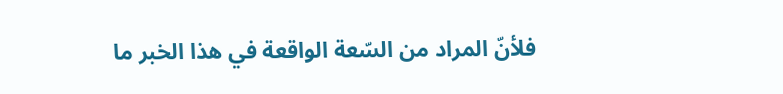فلأنّ المراد من السّعة الواقعة في هذا الخبر ما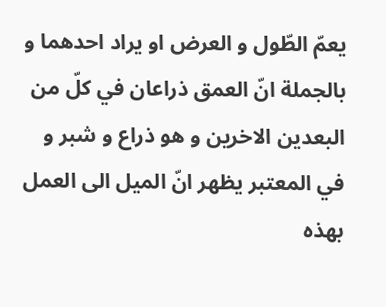يعمّ الطّول و العرض او يراد احدهما و بالجملة انّ العمق ذراعان في كلّ من البعدين الاخرين و هو ذراع و شبر و في المعتبر يظهر انّ الميل الى العمل بهذه